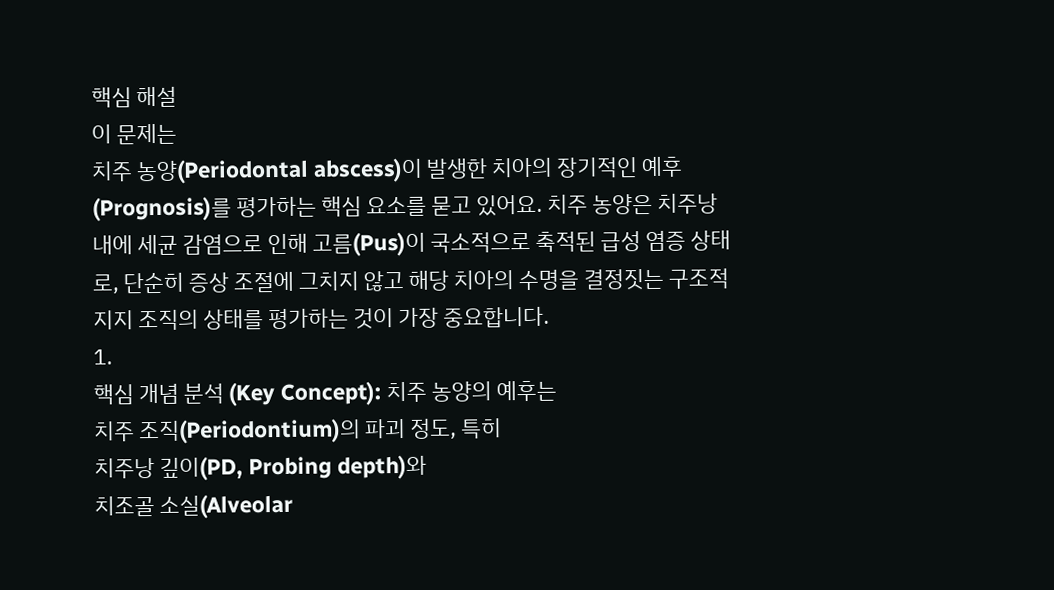핵심 해설
이 문제는
치주 농양(Periodontal abscess)이 발생한 치아의 장기적인 예후(Prognosis)를 평가하는 핵심 요소를 묻고 있어요. 치주 농양은 치주낭 내에 세균 감염으로 인해 고름(Pus)이 국소적으로 축적된 급성 염증 상태로, 단순히 증상 조절에 그치지 않고 해당 치아의 수명을 결정짓는 구조적 지지 조직의 상태를 평가하는 것이 가장 중요합니다.
1.
핵심 개념 분석 (Key Concept): 치주 농양의 예후는
치주 조직(Periodontium)의 파괴 정도, 특히
치주낭 깊이(PD, Probing depth)와
치조골 소실(Alveolar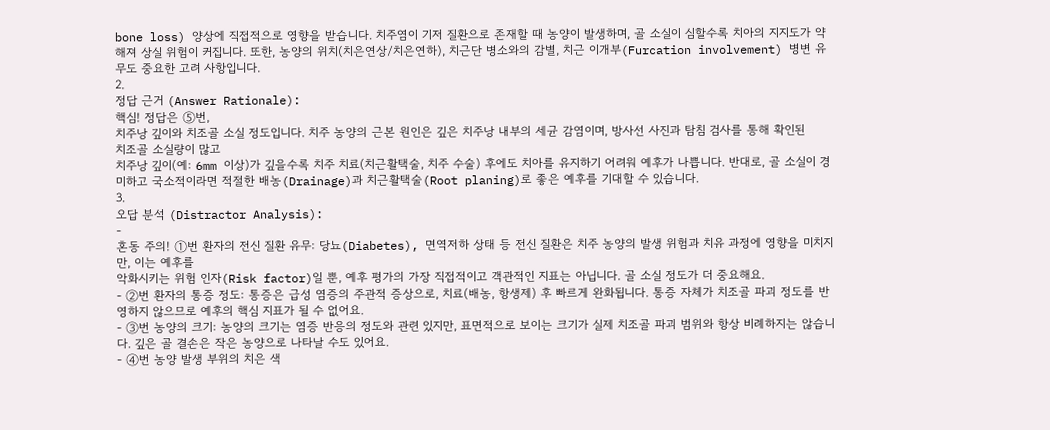bone loss) 양상에 직접적으로 영향을 받습니다. 치주염이 기저 질환으로 존재할 때 농양이 발생하며, 골 소실이 심할수록 치아의 지지도가 약해져 상실 위험이 커집니다. 또한, 농양의 위치(치은연상/치은연하), 치근단 병소와의 감별, 치근 이개부(Furcation involvement) 병변 유무도 중요한 고려 사항입니다.
2.
정답 근거 (Answer Rationale):
핵심! 정답은 ⑤번,
치주낭 깊이와 치조골 소실 정도입니다. 치주 농양의 근본 원인은 깊은 치주낭 내부의 세균 감염이며, 방사선 사진과 탐침 검사를 통해 확인된
치조골 소실량이 많고
치주낭 깊이(예: 6mm 이상)가 깊을수록 치주 치료(치근활택술, 치주 수술) 후에도 치아를 유지하기 어려워 예후가 나쁩니다. 반대로, 골 소실이 경미하고 국소적이라면 적절한 배농(Drainage)과 치근활택술(Root planing)로 좋은 예후를 기대할 수 있습니다.
3.
오답 분석 (Distractor Analysis):
-
혼동 주의! ①번 환자의 전신 질환 유무: 당뇨(Diabetes), 면역저하 상태 등 전신 질환은 치주 농양의 발생 위험과 치유 과정에 영향을 미치지만, 이는 예후를
악화시키는 위험 인자(Risk factor)일 뿐, 예후 평가의 가장 직접적이고 객관적인 지표는 아닙니다. 골 소실 정도가 더 중요해요.
- ②번 환자의 통증 정도: 통증은 급성 염증의 주관적 증상으로, 치료(배농, 항생제) 후 빠르게 완화됩니다. 통증 자체가 치조골 파괴 정도를 반영하지 않으므로 예후의 핵심 지표가 될 수 없어요.
- ③번 농양의 크기: 농양의 크기는 염증 반응의 정도와 관련 있지만, 표면적으로 보이는 크기가 실제 치조골 파괴 범위와 항상 비례하지는 않습니다. 깊은 골 결손은 작은 농양으로 나타날 수도 있어요.
- ④번 농양 발생 부위의 치은 색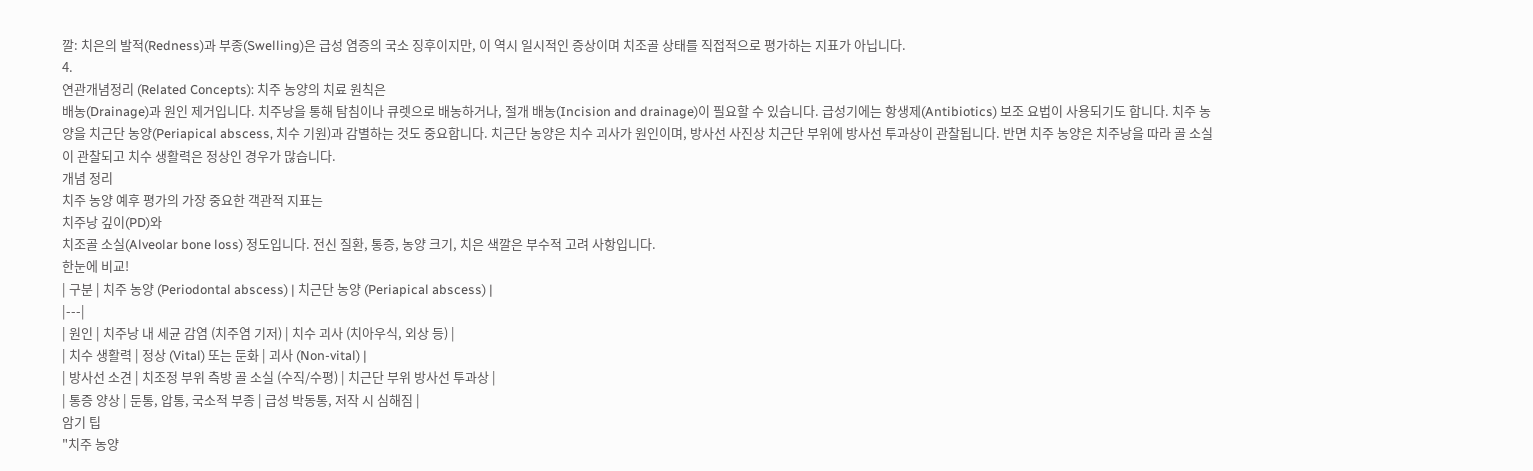깔: 치은의 발적(Redness)과 부종(Swelling)은 급성 염증의 국소 징후이지만, 이 역시 일시적인 증상이며 치조골 상태를 직접적으로 평가하는 지표가 아닙니다.
4.
연관개념정리 (Related Concepts): 치주 농양의 치료 원칙은
배농(Drainage)과 원인 제거입니다. 치주낭을 통해 탐침이나 큐렛으로 배농하거나, 절개 배농(Incision and drainage)이 필요할 수 있습니다. 급성기에는 항생제(Antibiotics) 보조 요법이 사용되기도 합니다. 치주 농양을 치근단 농양(Periapical abscess, 치수 기원)과 감별하는 것도 중요합니다. 치근단 농양은 치수 괴사가 원인이며, 방사선 사진상 치근단 부위에 방사선 투과상이 관찰됩니다. 반면 치주 농양은 치주낭을 따라 골 소실이 관찰되고 치수 생활력은 정상인 경우가 많습니다.
개념 정리
치주 농양 예후 평가의 가장 중요한 객관적 지표는
치주낭 깊이(PD)와
치조골 소실(Alveolar bone loss) 정도입니다. 전신 질환, 통증, 농양 크기, 치은 색깔은 부수적 고려 사항입니다.
한눈에 비교!
| 구분 | 치주 농양 (Periodontal abscess) | 치근단 농양 (Periapical abscess) |
|---|
| 원인 | 치주낭 내 세균 감염 (치주염 기저) | 치수 괴사 (치아우식, 외상 등) |
| 치수 생활력 | 정상 (Vital) 또는 둔화 | 괴사 (Non-vital) |
| 방사선 소견 | 치조정 부위 측방 골 소실 (수직/수평) | 치근단 부위 방사선 투과상 |
| 통증 양상 | 둔통, 압통, 국소적 부종 | 급성 박동통, 저작 시 심해짐 |
암기 팁
"치주 농양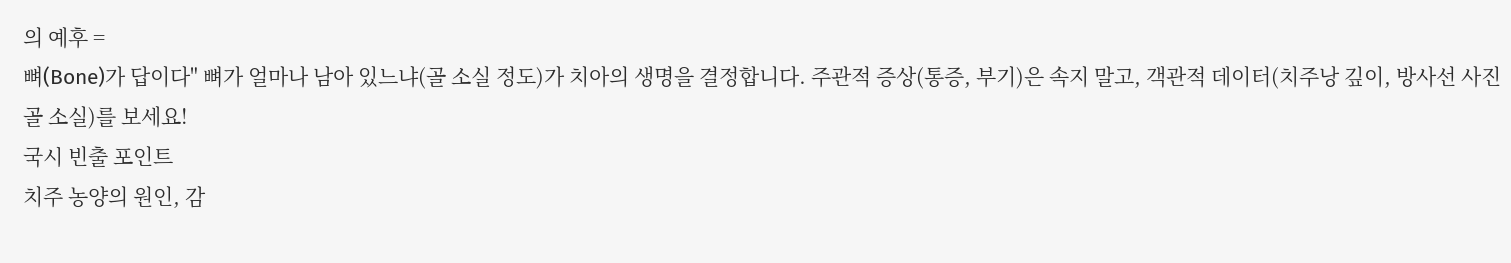의 예후 =
뼈(Bone)가 답이다" 뼈가 얼마나 남아 있느냐(골 소실 정도)가 치아의 생명을 결정합니다. 주관적 증상(통증, 부기)은 속지 말고, 객관적 데이터(치주낭 깊이, 방사선 사진 골 소실)를 보세요!
국시 빈출 포인트
치주 농양의 원인, 감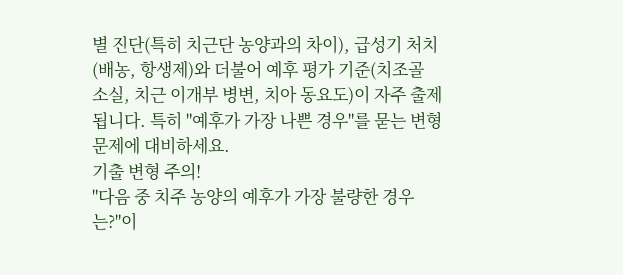별 진단(특히 치근단 농양과의 차이), 급성기 처치(배농, 항생제)와 더불어 예후 평가 기준(치조골 소실, 치근 이개부 병변, 치아 동요도)이 자주 출제됩니다. 특히 "예후가 가장 나쁜 경우"를 묻는 변형 문제에 대비하세요.
기출 변형 주의!
"다음 중 치주 농양의 예후가 가장 불량한 경우는?"이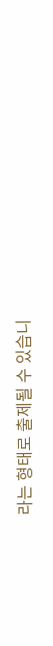라는 형태로 출제될 수 있습니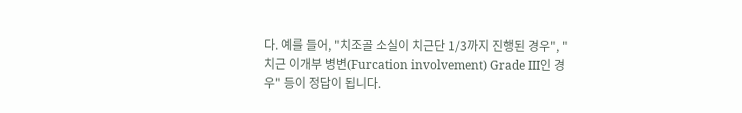다. 예를 들어, "치조골 소실이 치근단 1/3까지 진행된 경우", "치근 이개부 병변(Furcation involvement) Grade III인 경우" 등이 정답이 됩니다.